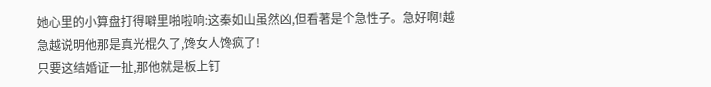她心里的小算盘打得噼里啪啦响:这秦如山虽然凶,但看著是个急性子。急好啊!越急越说明他那是真光棍久了,馋女人馋疯了!
只要这结婚证一扯,那他就是板上钉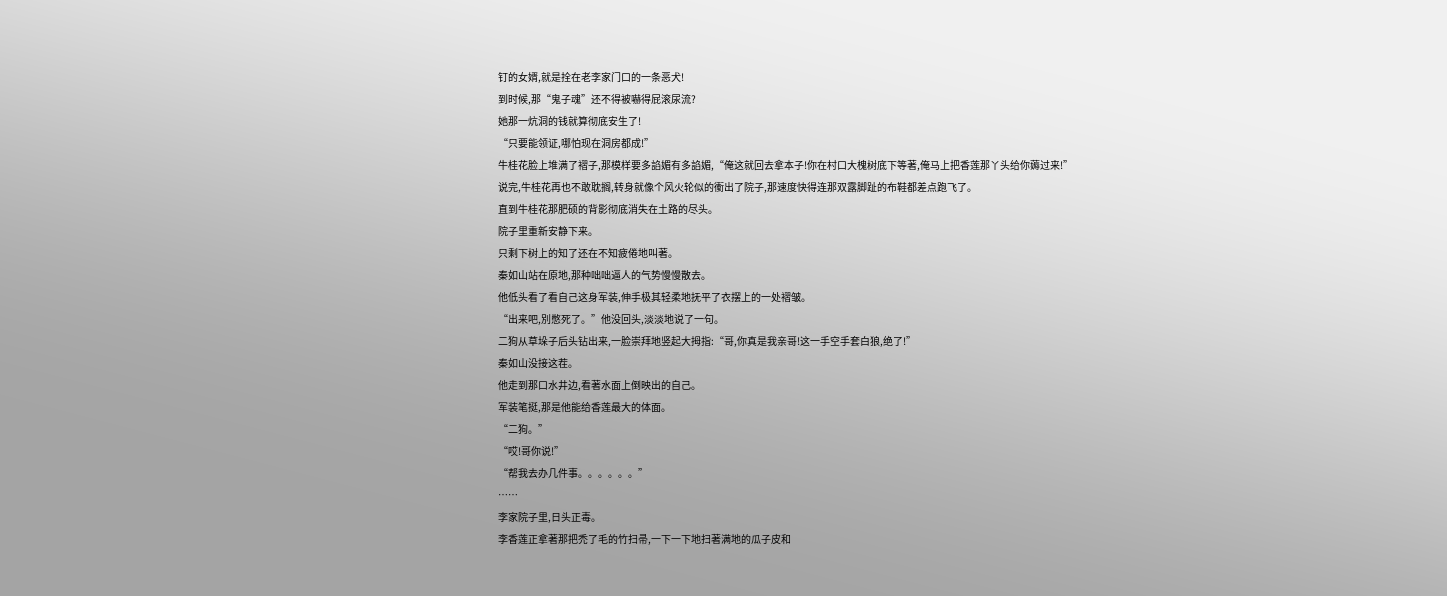钉的女婿,就是拴在老李家门口的一条恶犬!
到时候,那“鬼子魂”还不得被嚇得屁滚尿流?
她那一炕洞的钱就算彻底安生了!
“只要能领证,哪怕现在洞房都成!”
牛桂花脸上堆满了褶子,那模样要多諂媚有多諂媚,“俺这就回去拿本子!你在村口大槐树底下等著,俺马上把香莲那丫头给你薅过来!”
说完,牛桂花再也不敢耽搁,转身就像个风火轮似的衝出了院子,那速度快得连那双露脚趾的布鞋都差点跑飞了。
直到牛桂花那肥硕的背影彻底消失在土路的尽头。
院子里重新安静下来。
只剩下树上的知了还在不知疲倦地叫著。
秦如山站在原地,那种咄咄逼人的气势慢慢散去。
他低头看了看自己这身军装,伸手极其轻柔地抚平了衣摆上的一处褶皱。
“出来吧,別憋死了。”他没回头,淡淡地说了一句。
二狗从草垛子后头钻出来,一脸崇拜地竖起大拇指:“哥,你真是我亲哥!这一手空手套白狼,绝了!”
秦如山没接这茬。
他走到那口水井边,看著水面上倒映出的自己。
军装笔挺,那是他能给香莲最大的体面。
“二狗。”
“哎!哥你说!”
“帮我去办几件事。。。。。。”
……
李家院子里,日头正毒。
李香莲正拿著那把禿了毛的竹扫帚,一下一下地扫著满地的瓜子皮和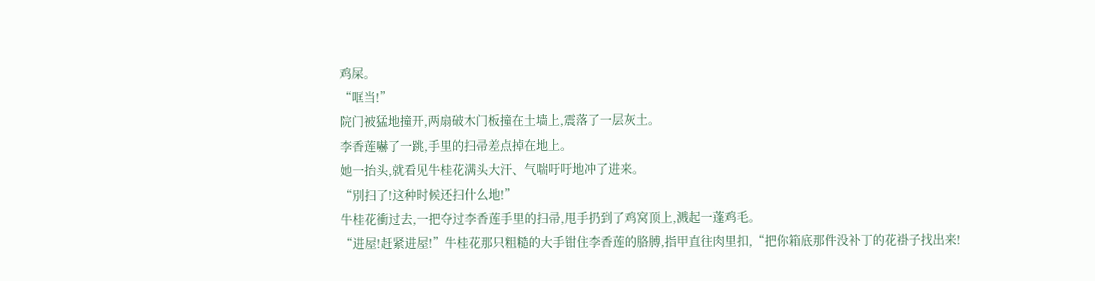鸡屎。
“哐当!”
院门被猛地撞开,两扇破木门板撞在土墙上,震落了一层灰土。
李香莲嚇了一跳,手里的扫帚差点掉在地上。
她一抬头,就看见牛桂花满头大汗、气喘吁吁地冲了进来。
“別扫了!这种时候还扫什么地!”
牛桂花衝过去,一把夺过李香莲手里的扫帚,甩手扔到了鸡窝顶上,溅起一蓬鸡毛。
“进屋!赶紧进屋!”牛桂花那只粗糙的大手钳住李香莲的胳膊,指甲直往肉里扣,“把你箱底那件没补丁的花褂子找出来!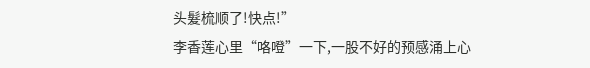头髮梳顺了!快点!”
李香莲心里“咯噔”一下,一股不好的预感涌上心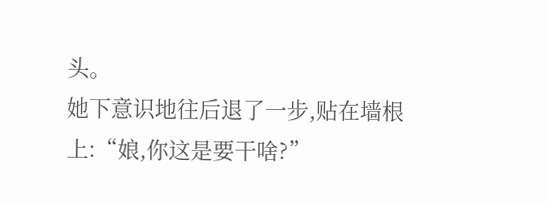头。
她下意识地往后退了一步,贴在墙根上:“娘,你这是要干啥?”